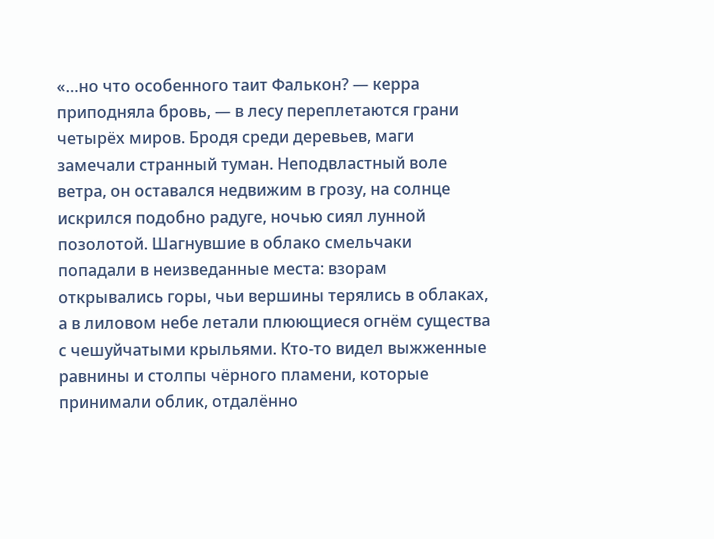«…но что особенного таит Фалькон? — керра приподняла бровь, — в лесу переплетаются грани четырёх миров. Бродя среди деревьев, маги замечали странный туман. Неподвластный воле ветра, он оставался недвижим в грозу, на солнце искрился подобно радуге, ночью сиял лунной позолотой. Шагнувшие в облако смельчаки попадали в неизведанные места: взорам открывались горы, чьи вершины терялись в облаках, а в лиловом небе летали плюющиеся огнём существа с чешуйчатыми крыльями. Кто-то видел выжженные равнины и столпы чёрного пламени, которые принимали облик, отдалённо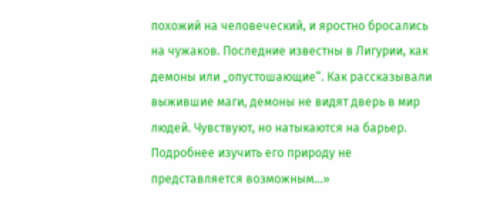похожий на человеческий, и яростно бросались на чужаков. Последние известны в Лигурии, как демоны или „опустошающие“. Как рассказывали выжившие маги, демоны не видят дверь в мир людей. Чувствуют, но натыкаются на барьер. Подробнее изучить его природу не представляется возможным…»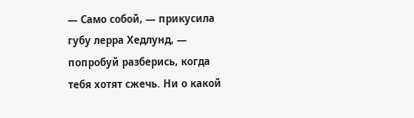— Само собой, — прикусила губу лерра Хедлунд, — попробуй разберись, когда тебя хотят сжечь. Ни о какой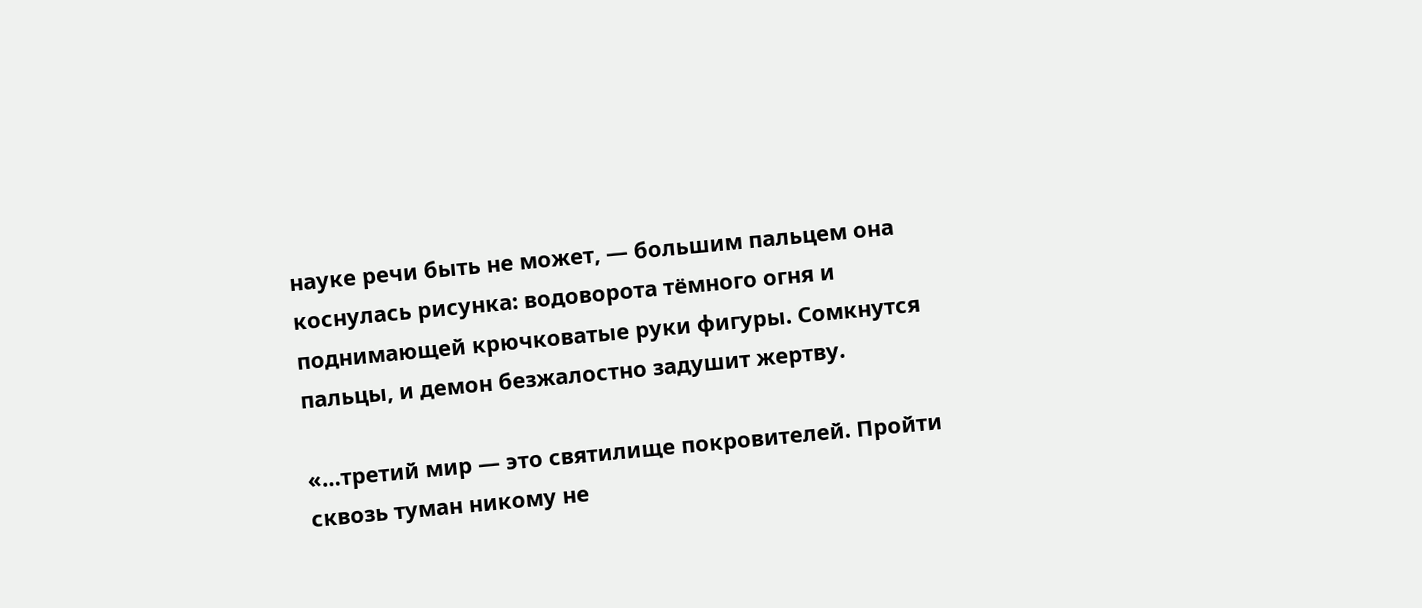науке речи быть не может, — большим пальцем она коснулась рисунка: водоворота тёмного огня и поднимающей крючковатые руки фигуры. Сомкнутся пальцы, и демон безжалостно задушит жертву.

«…третий мир — это святилище покровителей. Пройти сквозь туман никому не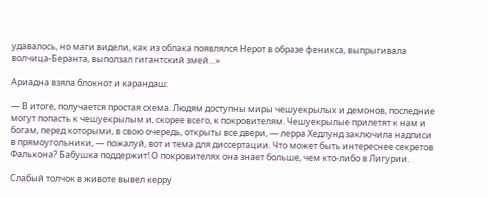удавалось, но маги видели, как из облака появлялся Нерот в образе феникса, выпрыгивала волчица-Беранта, выползал гигантский змей…»

Ариадна взяла блокнот и карандаш:

— В итоге, получается простая схема. Людям доступны миры чешуекрылых и демонов, последние могут попасть к чешуекрылым и, скорее всего, к покровителям. Чешуекрылые прилетят к нам и богам, перед которыми, в свою очередь, открыты все двери, — лерра Хедлунд заключила надписи в прямоугольники, — пожалуй, вот и тема для диссертации. Что может быть интереснее секретов Фалькона? Бабушка поддержит! О покровителях она знает больше, чем кто-либо в Лигурии.

Слабый толчок в животе вывел керру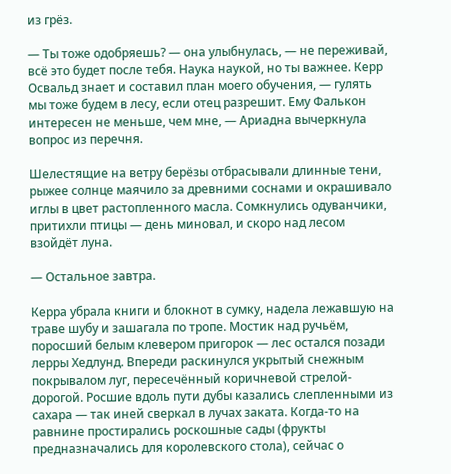из грёз.

— Ты тоже одобряешь? — она улыбнулась, — не переживай, всё это будет после тебя. Наука наукой, но ты важнее. Керр Освальд знает и составил план моего обучения, — гулять мы тоже будем в лесу, если отец разрешит. Ему Фалькон интересен не меньше, чем мне, — Ариадна вычеркнула вопрос из перечня.

Шелестящие на ветру берёзы отбрасывали длинные тени, рыжее солнце маячило за древними соснами и окрашивало иглы в цвет растопленного масла. Сомкнулись одуванчики, притихли птицы — день миновал, и скоро над лесом взойдёт луна.

— Остальное завтра.

Керра убрала книги и блокнот в сумку, надела лежавшую на траве шубу и зашагала по тропе. Мостик над ручьём, поросший белым клевером пригорок — лес остался позади лерры Хедлунд. Впереди раскинулся укрытый снежным покрывалом луг, пересечённый коричневой стрелой-дорогой. Росшие вдоль пути дубы казались слепленными из сахара — так иней сверкал в лучах заката. Когда-то на равнине простирались роскошные сады (фрукты предназначались для королевского стола), сейчас о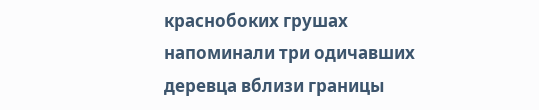краснобоких грушах напоминали три одичавших деревца вблизи границы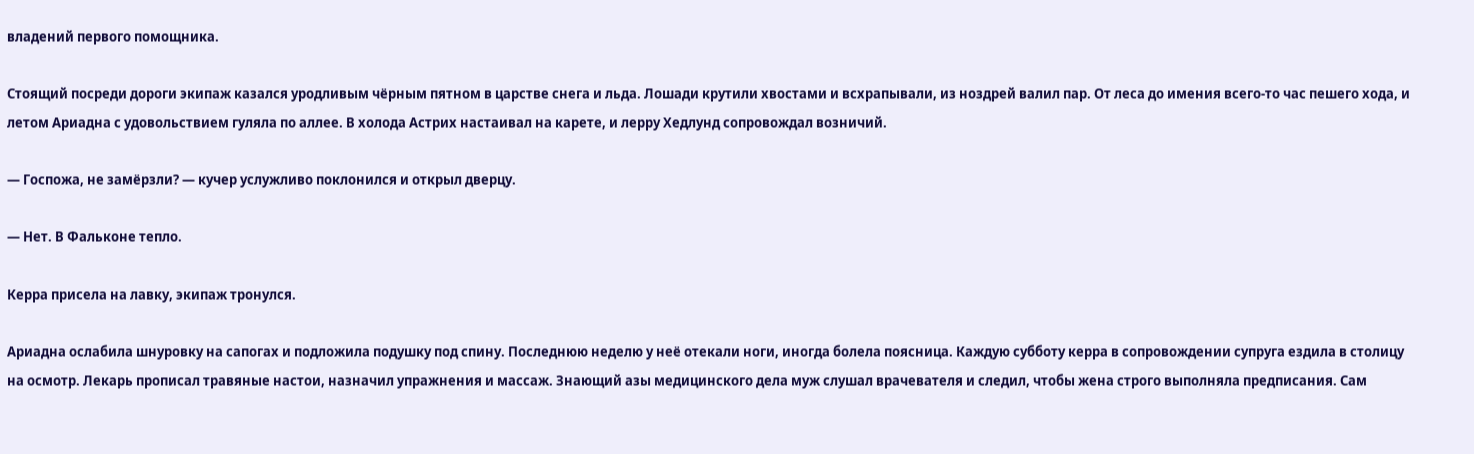владений первого помощника.

Стоящий посреди дороги экипаж казался уродливым чёрным пятном в царстве снега и льда. Лошади крутили хвостами и всхрапывали, из ноздрей валил пар. От леса до имения всего-то час пешего хода, и летом Ариадна с удовольствием гуляла по аллее. В холода Астрих настаивал на карете, и лерру Хедлунд сопровождал возничий.

— Госпожа, не замёрзли? — кучер услужливо поклонился и открыл дверцу.

— Нет. В Фальконе тепло.

Керра присела на лавку, экипаж тронулся.

Ариадна ослабила шнуровку на сапогах и подложила подушку под спину. Последнюю неделю у неё отекали ноги, иногда болела поясница. Каждую субботу керра в сопровождении супруга ездила в столицу на осмотр. Лекарь прописал травяные настои, назначил упражнения и массаж. Знающий азы медицинского дела муж слушал врачевателя и следил, чтобы жена строго выполняла предписания. Сам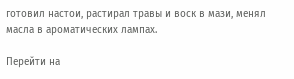готовил настои, растирал травы и воск в мази, менял масла в ароматических лампах.

Перейти на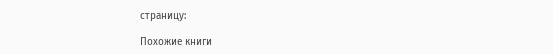страницу:

Похожие книги